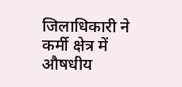जिलाधिकारी ने कर्मी क्षेत्र में औषधीय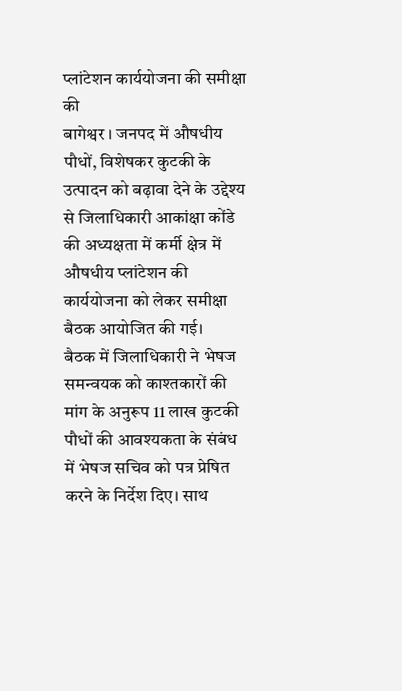प्लांटेशन कार्ययोजना की समीक्षा की
बागेश्वर । जनपद में औषधीय पौधों, विशेषकर कुटकी के उत्पादन को बढ़ावा देने के उद्देश्य से जिलाधिकारी आकांक्षा कोंडे की अध्यक्षता में कर्मी क्षेत्र में औषधीय प्लांटेशन की कार्ययोजना को लेकर समीक्षा बैठक आयोजित की गई।
बैठक में जिलाधिकारी ने भेषज समन्वयक को काश्तकारों की मांग के अनुरूप 11 लाख कुटकी पौधों की आवश्यकता के संबंध में भेषज सचिव को पत्र प्रेषित करने के निर्देश दिए। साथ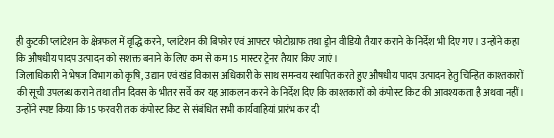ही कुटकी प्लांटेशन के क्षेत्रफल में वृद्धि करने, प्लांटेशन की बिफोर एवं आफ्टर फोटोग्राफ तथा ड्रोन वीडियो तैयार कराने के निर्देश भी दिए गए। उन्होंने कहा कि औषधीय पादप उत्पादन को सशक्त बनाने के लिए कम से कम 15 मास्टर ट्रेनर तैयार किए जाएं।
जिलाधिकारी ने भेषज विभाग को कृषि, उद्यान एवं खंड विकास अधिकारी के साथ समन्वय स्थापित करते हुए औषधीय पादप उत्पादन हेतु चिन्हित काश्तकारों की सूची उपलब्ध कराने तथा तीन दिवस के भीतर सर्वे कर यह आकलन करने के निर्देश दिए कि काश्तकारों को कंपोस्ट किट की आवश्यकता है अथवा नहीं। उन्होंने स्पष्ट किया कि 15 फरवरी तक कंपोस्ट किट से संबंधित सभी कार्यवाहियां प्रारंभ कर दी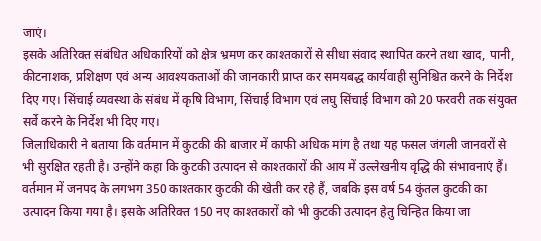जाएं।
इसके अतिरिक्त संबंधित अधिकारियों को क्षेत्र भ्रमण कर काश्तकारों से सीधा संवाद स्थापित करने तथा खाद, पानी, कीटनाशक, प्रशिक्षण एवं अन्य आवश्यकताओं की जानकारी प्राप्त कर समयबद्ध कार्यवाही सुनिश्चित करने के निर्देश दिए गए। सिंचाई व्यवस्था के संबंध में कृषि विभाग, सिंचाई विभाग एवं लघु सिंचाई विभाग को 20 फरवरी तक संयुक्त सर्वे करने के निर्देश भी दिए गए।
जिलाधिकारी ने बताया कि वर्तमान में कुटकी की बाजार में काफी अधिक मांग है तथा यह फसल जंगली जानवरों से भी सुरक्षित रहती है। उन्होंने कहा कि कुटकी उत्पादन से काश्तकारों की आय में उल्लेखनीय वृद्धि की संभावनाएं हैं।
वर्तमान में जनपद के लगभग 350 काश्तकार कुटकी की खेती कर रहे हैं, जबकि इस वर्ष 54 कुंतल कुटकी का उत्पादन किया गया है। इसके अतिरिक्त 150 नए काश्तकारों को भी कुटकी उत्पादन हेतु चिन्हित किया जा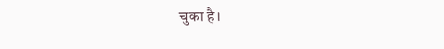चुका है।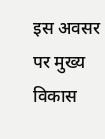इस अवसर पर मुख्य विकास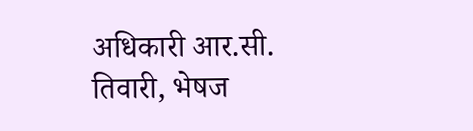अधिकारी आर.सी. तिवारी, भेषज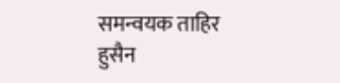समन्वयक ताहिर हुसैन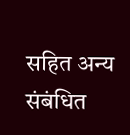सहित अन्य संबंधित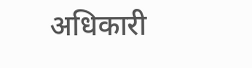अधिकारी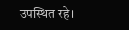उपस्थित रहे।